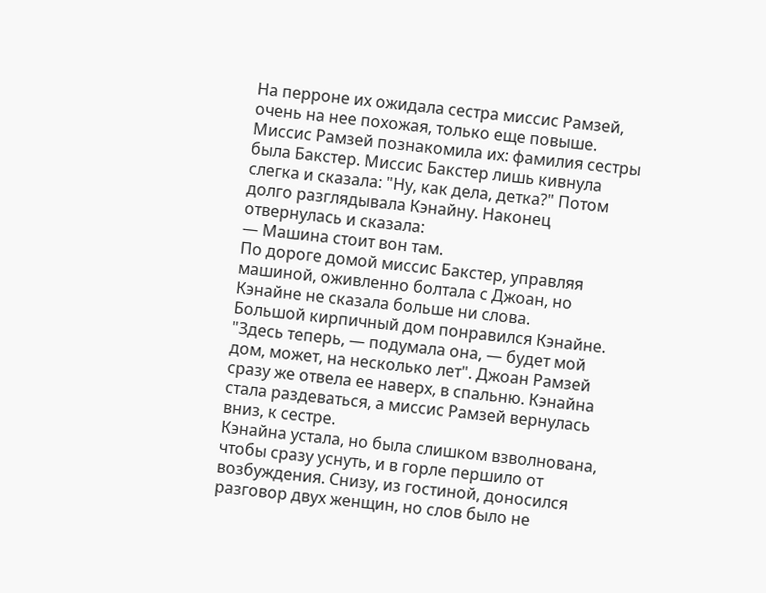На перроне их ожидала сестра миссис Рамзей, очень на нее похожая, только еще повыше. Миссис Рамзей познакомила их: фамилия сестры была Бакстер. Миссис Бакстер лишь кивнула слегка и сказала: "Ну, как дела, детка?" Потом долго разглядывала Кэнайну. Наконец отвернулась и сказала:
— Машина стоит вон там.
По дороге домой миссис Бакстер, управляя машиной, оживленно болтала с Джоан, но Кэнайне не сказала больше ни слова.
Большой кирпичный дом понравился Кэнайне. "Здесь теперь, — подумала она, — будет мой дом, может, на несколько лет". Джоан Рамзей сразу же отвела ее наверх, в спальню. Кэнайна стала раздеваться, а миссис Рамзей вернулась вниз, к сестре.
Кэнайна устала, но была слишком взволнована, чтобы сразу уснуть, и в горле першило от возбуждения. Снизу, из гостиной, доносился разговор двух женщин, но слов было не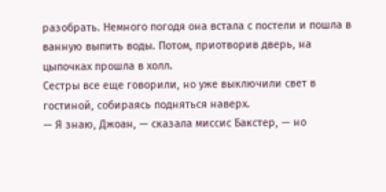разобрать. Немного погодя она встала с постели и пошла в ванную выпить воды. Потом, приотворив дверь, на цыпочках прошла в холл.
Сестры все еще говорили, но уже выключили свет в гостиной, собираясь подняться наверх.
— Я знаю, Джоан, — сказала миссис Бакстер, — но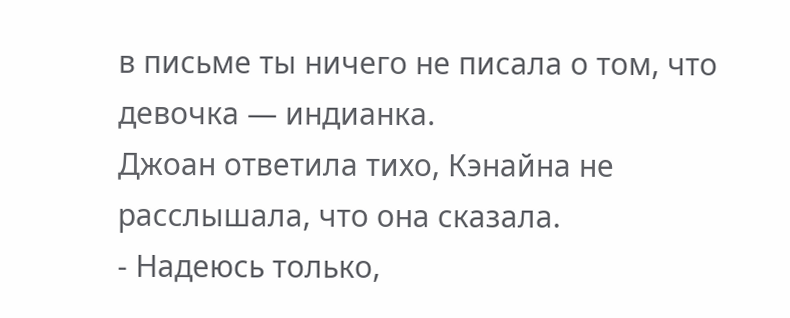в письме ты ничего не писала о том, что девочка — индианка.
Джоан ответила тихо, Кэнайна не расслышала, что она сказала.
- Надеюсь только,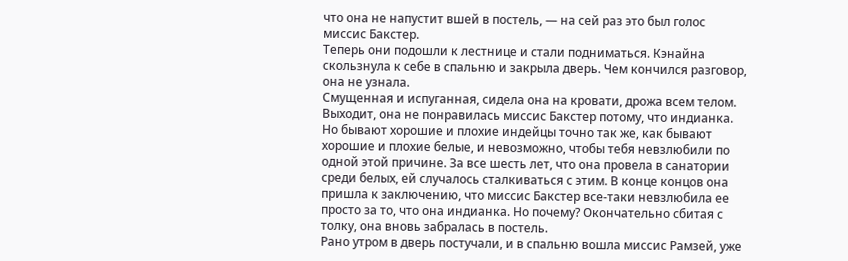что она не напустит вшей в постель, — на сей раз это был голос миссис Бакстер.
Теперь они подошли к лестнице и стали подниматься. Кэнайна скользнула к себе в спальню и закрыла дверь. Чем кончился разговор, она не узнала.
Смущенная и испуганная, сидела она на кровати, дрожа всем телом. Выходит, она не понравилась миссис Бакстер потому, что индианка. Но бывают хорошие и плохие индейцы точно так же, как бывают хорошие и плохие белые, и невозможно, чтобы тебя невзлюбили по одной этой причине. За все шесть лет, что она провела в санатории среди белых, ей случалось сталкиваться с этим. В конце концов она пришла к заключению, что миссис Бакстер все-таки невзлюбила ее просто за то, что она индианка. Но почему? Окончательно сбитая с толку, она вновь забралась в постель.
Рано утром в дверь постучали, и в спальню вошла миссис Рамзей, уже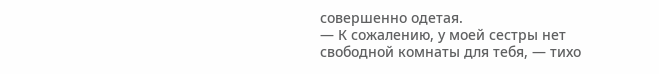совершенно одетая.
— К сожалению, у моей сестры нет свободной комнаты для тебя, — тихо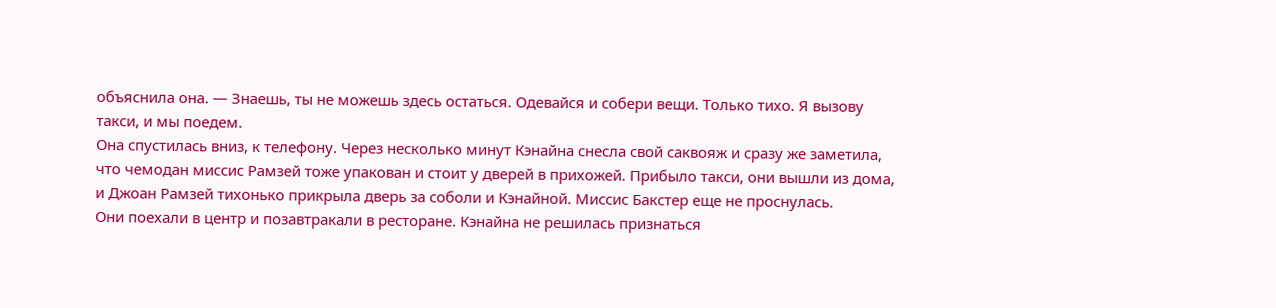объяснила она. — Знаешь, ты не можешь здесь остаться. Одевайся и собери вещи. Только тихо. Я вызову такси, и мы поедем.
Она спустилась вниз, к телефону. Через несколько минут Кэнайна снесла свой саквояж и сразу же заметила, что чемодан миссис Рамзей тоже упакован и стоит у дверей в прихожей. Прибыло такси, они вышли из дома, и Джоан Рамзей тихонько прикрыла дверь за соболи и Кэнайной. Миссис Бакстер еще не проснулась.
Они поехали в центр и позавтракали в ресторане. Кэнайна не решилась признаться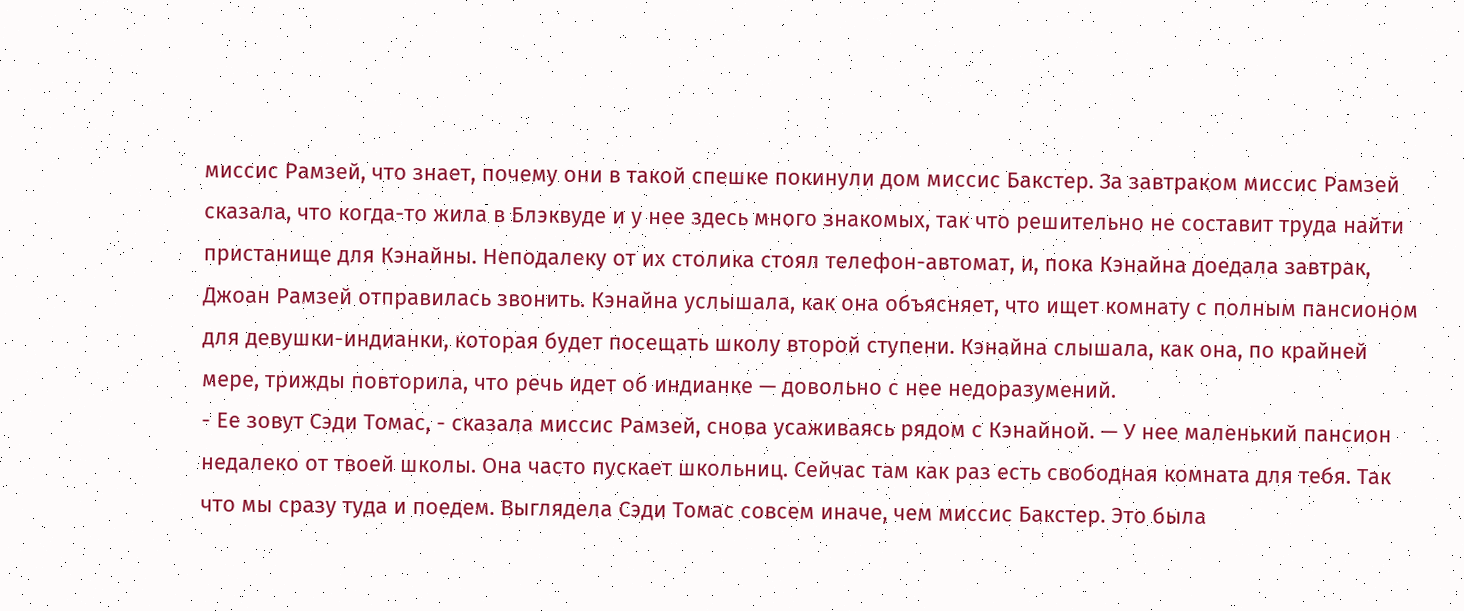миссис Рамзей, что знает, почему они в такой спешке покинули дом миссис Бакстер. За завтраком миссис Рамзей сказала, что когда-то жила в Блэквуде и у нее здесь много знакомых, так что решительно не составит труда найти пристанище для Кэнайны. Неподалеку от их столика стоял телефон-автомат, и, пока Кэнайна доедала завтрак, Джоан Рамзей отправилась звонить. Кэнайна услышала, как она объясняет, что ищет комнату с полным пансионом для девушки-индианки, которая будет посещать школу второй ступени. Кэнайна слышала, как она, по крайней мере, трижды повторила, что речь идет об индианке — довольно с нее недоразумений.
- Ее зовут Сэди Томас, - сказала миссис Рамзей, снова усаживаясь рядом с Кэнайной. — У нее маленький пансион недалеко от твоей школы. Она часто пускает школьниц. Сейчас там как раз есть свободная комната для тебя. Так что мы сразу туда и поедем. Выглядела Сэди Томас совсем иначе, чем миссис Бакстер. Это была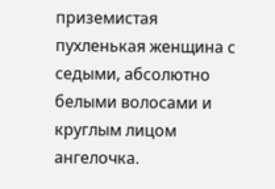приземистая пухленькая женщина с седыми, абсолютно белыми волосами и круглым лицом ангелочка.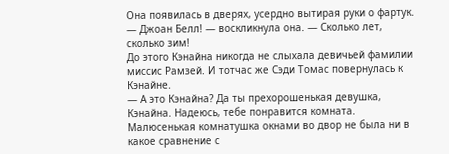Она появилась в дверях, усердно вытирая руки о фартук.
— Джоан Белл! — воскликнула она. — Сколько лет, сколько зим!
До этого Кэнайна никогда не слыхала девичьей фамилии миссис Рамзей. И тотчас же Сэди Томас повернулась к Кэнайне.
— А это Кэнайна? Да ты прехорошенькая девушка, Кэнайна. Надеюсь, тебе понравится комната.
Малюсенькая комнатушка окнами во двор не была ни в какое сравнение с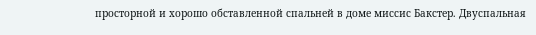просторной и хорошо обставленной спальней в доме миссис Бакстер. Двуспальная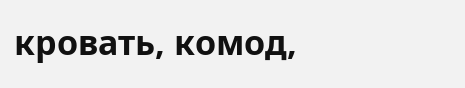кровать, комод,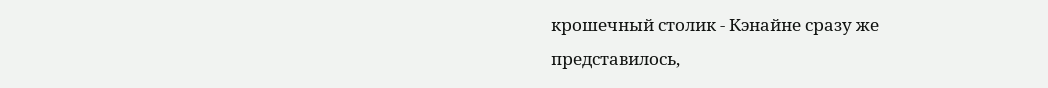крошечный столик - Кэнайне сразу же представилось,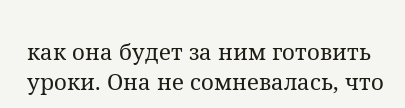как она будет за ним готовить уроки. Она не сомневалась, что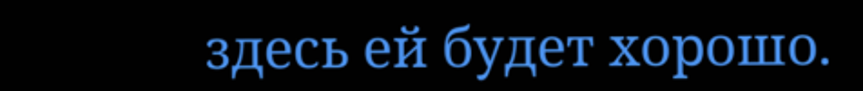здесь ей будет хорошо.